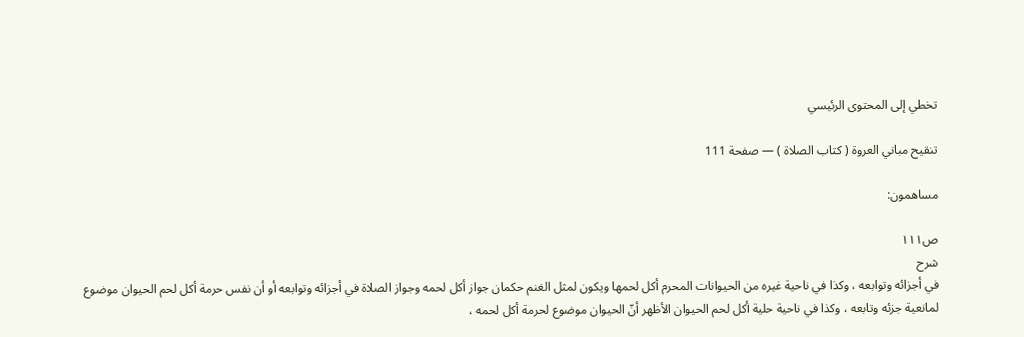تخطي إلى المحتوى الرئيسي

تنقيح مباني العروة ( كتاب الصلاة ) — صفحة 111

مساهمون:

ص١١١
شرح
في أجزائه وتوابعه ، وكذا في ناحية غيره من الحيوانات المحرم أكل لحمها ويكون لمثل الغنم حكمان جواز أكل لحمه وجواز الصلاة في أجزائه وتوابعه أو أن نفس حرمة أكل لحم الحيوان موضوع لمانعية جزئه وتابعه ، وكذا في ناحية حلية أكل لحم الحيوان الأظهر أنّ الحيوان موضوع لحرمة أكل لحمه ،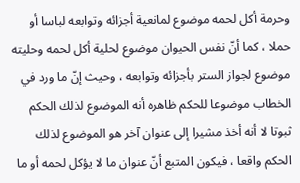وحرمة أكل لحمه موضوع لمانعية أجزائه وتوابعه لباسا أو حملا ، كما أنّ نفس الحيوان موضوع لحلية أكل لحمه وحليته موضوع لجواز الستر بأجزائه وتوابعه ، وحيث إنّ ما ورد في الخطاب موضوعا للحكم ظاهره أنه الموضوع لذلك الحكم ثبوتا لا أنه أخذ مشيرا إلى عنوان آخر هو الموضوع لذلك الحكم واقعا ، فيكون المتبع أنّ عنوان ما لا يؤكل لحمه أو ما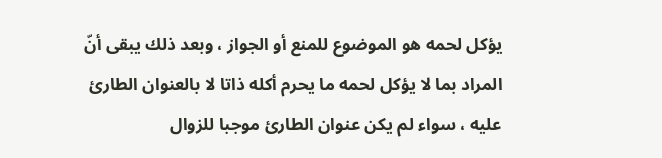يؤكل لحمه هو الموضوع للمنع أو الجواز ، وبعد ذلك يبقى أنّ المراد بما لا يؤكل لحمه ما يحرم أكله ذاتا لا بالعنوان الطارئ عليه ، سواء لم يكن عنوان الطارئ موجبا للزوال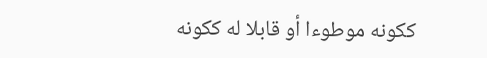ككونه موطوءا أو قابلا له ككونه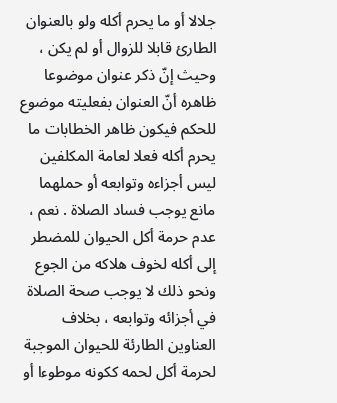جلالا أو ما يحرم أكله ولو بالعنوان الطارئ قابلا للزوال أو لم يكن ، وحيث إنّ ذكر عنوان موضوعا ظاهره أنّ العنوان بفعليته موضوع للحكم فيكون ظاهر الخطابات ما يحرم أكله فعلا لعامة المكلفين ليس أجزاءه وتوابعه أو حملهما مانع يوجب فساد الصلاة . نعم ، عدم حرمة أكل الحيوان للمضطر إلى أكله لخوف هلاكه من الجوع ونحو ذلك لا يوجب صحة الصلاة في أجزائه وتوابعه ، بخلاف العناوين الطارئة للحيوان الموجبة لحرمة أكل لحمه ككونه موطوءا أو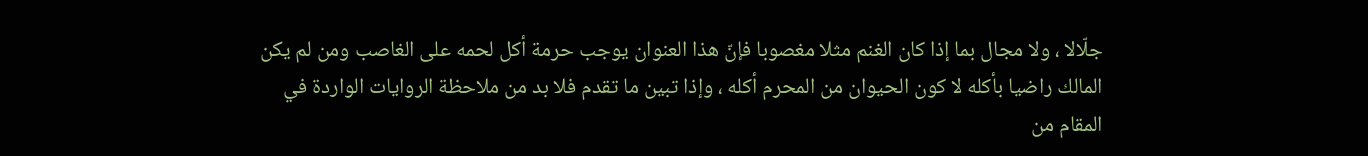جلّالا ، ولا مجال بما إذا كان الغنم مثلا مغصوبا فإنّ هذا العنوان يوجب حرمة أكل لحمه على الغاصب ومن لم يكن المالك راضيا بأكله لا كون الحيوان من المحرم أكله ، وإذا تبين ما تقدم فلا بد من ملاحظة الروايات الواردة في المقام من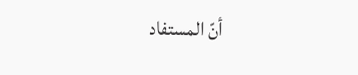أنّ المستفاد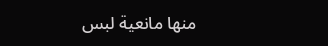منها مانعية لبس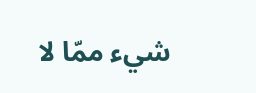شيء ممّا لا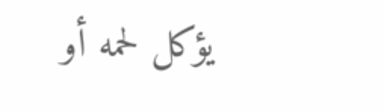يؤكل لحمه أو